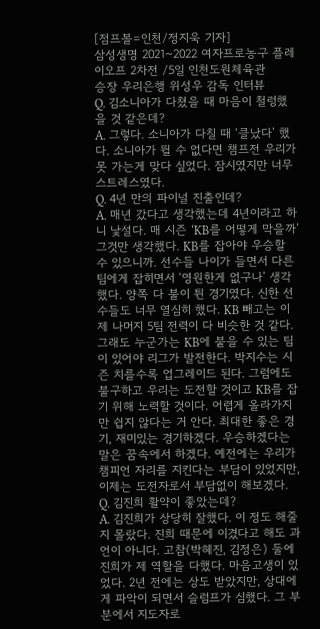[점프볼=인천/정지욱 기자]
삼성생명 2021~2022 여자프로농구 플레이오프 2차전 /5일 인천도원체육관
승장 우리은행 위성우 감독 인터뷰
Q. 김소니아가 다쳤을 때 마음이 철렁했을 것 같은데?
A. 그렇다. 소니아가 다칠 때 ‘클났다’ 했다. 소니아가 뛸 수 없다면 챔프전 우리가 못 가는게 맞다 싶었다. 잠시였지만 너무 스트레스였다.
Q. 4년 만의 파이널 진출인데?
A. 매년 갔다고 생각했는데 4년이라고 하니 낯설다. 매 시즌 ‘KB를 어떻게 막을까’ 그것만 생각했다. KB를 잡아야 우승할 수 있으니까. 선수들 나이가 들면서 다른 팀에게 잡히면서 ‘영원한게 없구나’ 생각했다. 양쪽 다 불이 튄 경기였다. 신한 선수들도 너무 열심히 했다. KB 빼고는 이제 나머지 5팀 전력이 다 비슷한 것 같다. 그래도 누군가는 KB에 붙을 수 있는 팀이 있어야 리그가 발전한다. 박지수는 시즌 치를수록 업그레이드 된다. 그럼에도 불구하고 우리는 도전할 것이고 KB를 잡기 위해 노력할 것이다. 어렵게 올라가지만 쉽지 않다는 거 안다. 최대한 좋은 경기, 재미있는 경기하겠다. 우승하겠다는 말은 꿈속에서 하겠다. 예전에는 우리가 챔피언 자리를 지킨다는 부담이 있었지만, 이제는 도전자로서 부담없이 해보겠다.
Q. 김진희 활약이 좋았는데?
A. 김진희가 상당히 잘했다. 이 정도 해줄지 몰랐다. 진희 때문에 이겼다고 해도 과언이 아니다. 고참(박혜진, 김정은) 둘에 진희가 제 역할을 다했다. 마음고생이 있었다. 2년 전에는 상도 받았지만, 상대에게 파악이 되면서 슬럼프가 심했다. 그 부분에서 지도자로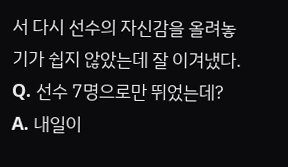서 다시 선수의 자신감을 올려놓기가 쉽지 않았는데 잘 이겨냈다.
Q. 선수 7명으로만 뛰었는데?
A. 내일이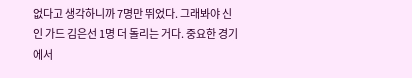없다고 생각하니까 7명만 뛰었다. 그래봐야 신인 가드 김은선 1명 더 돌리는 거다. 중요한 경기에서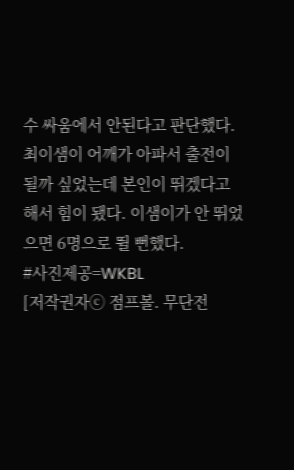수 싸움에서 안된다고 판단했다. 최이샘이 어깨가 아파서 출전이 될까 싶었는데 본인이 뛰겠다고 해서 힘이 됐다. 이샘이가 안 뛰었으면 6명으로 뛸 뻔했다.
#사진제공=WKBL
[저작권자ⓒ 점프볼. 무단전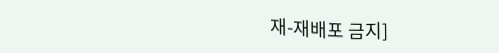재-재배포 금지]